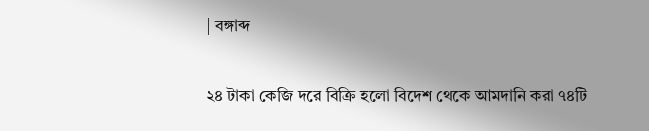| বঙ্গাব্দ

২৪ টাকা কেজি দরে বিক্রি হলো বিদেশ থেকে আমদানি করা ৭৪টি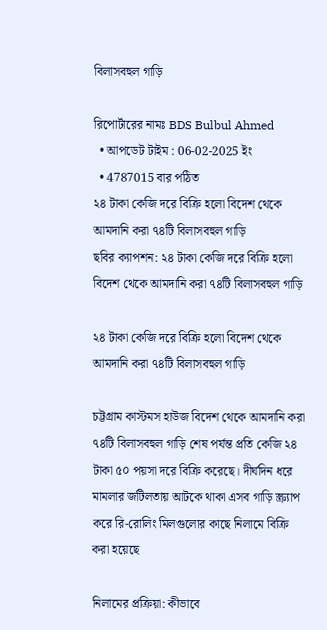বিলাসবহুল গাড়ি

রিপোর্টারের নামঃ BDS Bulbul Ahmed
  • আপডেট টাইম : 06-02-2025 ইং
  • 4787015 বার পঠিত
২৪ টাকা কেজি দরে বিক্রি হলো বিদেশ থেকে আমদানি করা ৭৪টি বিলাসবহুল গাড়ি
ছবির ক্যাপশন: ২৪ টাকা কেজি দরে বিক্রি হলো বিদেশ থেকে আমদানি করা ৭৪টি বিলাসবহুল গাড়ি

২৪ টাকা কেজি দরে বিক্রি হলো বিদেশ থেকে আমদানি করা ৭৪টি বিলাসবহুল গাড়ি

চট্টগ্রাম কাস্টমস হাউজ বিদেশ থেকে আমদানি করা ৭৪টি বিলাসবহুল গাড়ি শেষ পর্যন্ত প্রতি কেজি ২৪ টাকা ৫০ পয়সা দরে বিক্রি করেছে। দীর্ঘদিন ধরে মামলার জটিলতায় আটকে থাকা এসব গাড়ি স্ক্র্যাপ করে রি-রোলিং মিলগুলোর কাছে নিলামে বিক্রি করা হয়েছে

নিলামের প্রক্রিয়া: কীভাবে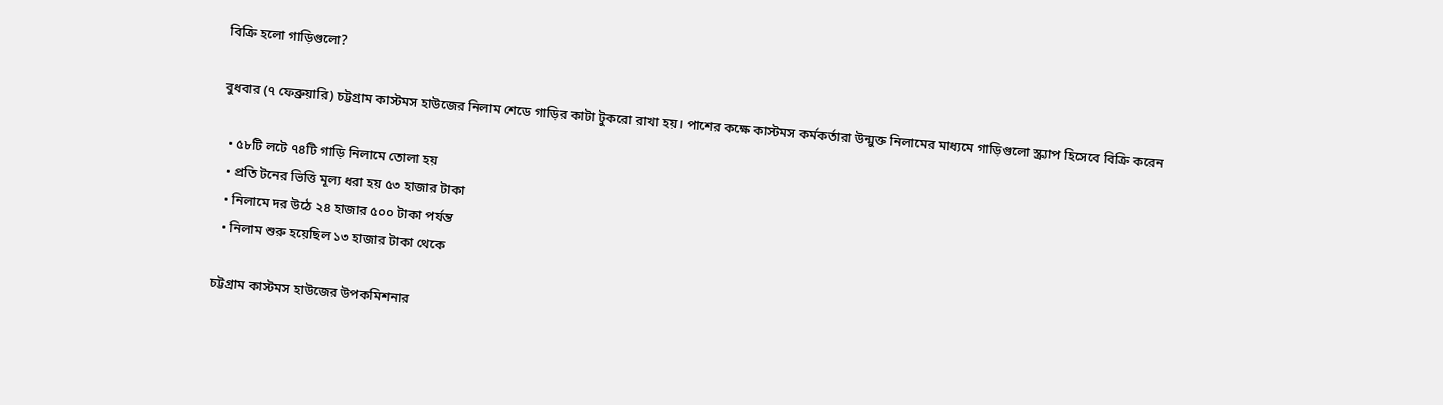বিক্রি হলো গাড়িগুলো?

বুধবার (৭ ফেব্রুয়ারি) চট্টগ্রাম কাস্টমস হাউজের নিলাম শেডে গাড়ির কাটা টুকরো রাখা হয়। পাশের কক্ষে কাস্টমস কর্মকর্তারা উন্মুক্ত নিলামের মাধ্যমে গাড়িগুলো স্ক্র্যাপ হিসেবে বিক্রি করেন

  • ৫৮টি লটে ৭৪টি গাড়ি নিলামে তোলা হয়
  • প্রতি টনের ভিত্তি মূল্য ধরা হয় ৫৩ হাজার টাকা
  • নিলামে দর উঠে ২৪ হাজার ৫০০ টাকা পর্যন্ত
  • নিলাম শুরু হয়েছিল ১৩ হাজার টাকা থেকে

চট্টগ্রাম কাস্টমস হাউজের উপকমিশনার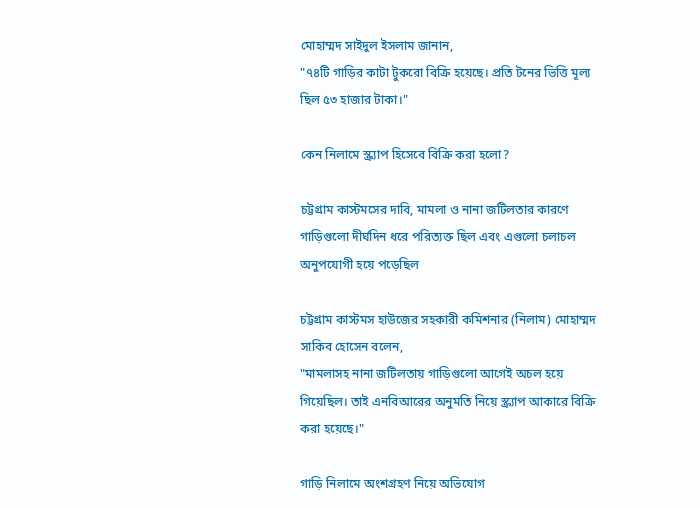মোহাম্মদ সাইদুল ইসলাম জানান,
"৭৪টি গাড়ির কাটা টুকরো বিক্রি হয়েছে। প্রতি টনের ভিত্তি মূল্য ছিল ৫৩ হাজার টাকা।"

কেন নিলামে স্ক্র্যাপ হিসেবে বিক্রি করা হলো?

চট্টগ্রাম কাস্টমসের দাবি, মামলা ও নানা জটিলতার কারণে গাড়িগুলো দীর্ঘদিন ধরে পরিত্যক্ত ছিল এবং এগুলো চলাচল অনুপযোগী হয়ে পড়েছিল

চট্টগ্রাম কাস্টমস হাউজের সহকারী কমিশনার (নিলাম) মোহাম্মদ সাকিব হোসেন বলেন,
"মামলাসহ নানা জটিলতায় গাড়িগুলো আগেই অচল হয়ে গিয়েছিল। তাই এনবিআরের অনুমতি নিয়ে স্ক্র্যাপ আকারে বিক্রি করা হয়েছে।"

গাড়ি নিলামে অংশগ্রহণ নিয়ে অভিযোগ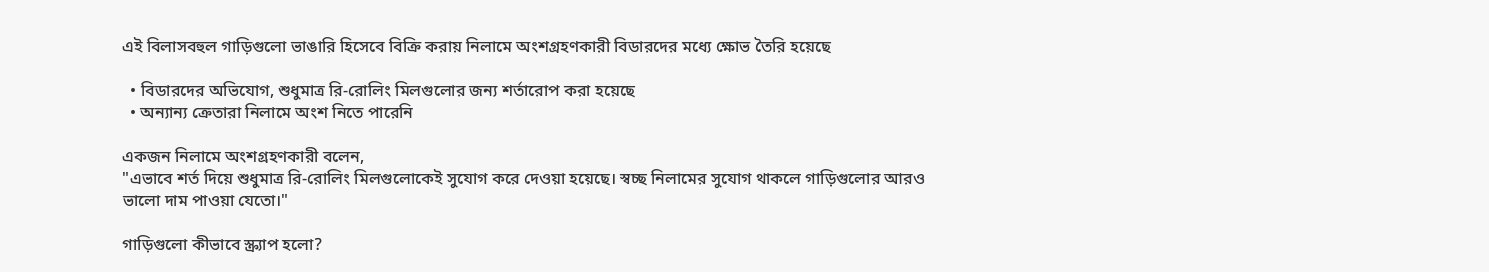এই বিলাসবহুল গাড়িগুলো ভাঙারি হিসেবে বিক্রি করায় নিলামে অংশগ্রহণকারী বিডারদের মধ্যে ক্ষোভ তৈরি হয়েছে

  • বিডারদের অভিযোগ, শুধুমাত্র রি-রোলিং মিলগুলোর জন্য শর্তারোপ করা হয়েছে
  • অন্যান্য ক্রেতারা নিলামে অংশ নিতে পারেনি

একজন নিলামে অংশগ্রহণকারী বলেন,
"এভাবে শর্ত দিয়ে শুধুমাত্র রি-রোলিং মিলগুলোকেই সুযোগ করে দেওয়া হয়েছে। স্বচ্ছ নিলামের সুযোগ থাকলে গাড়িগুলোর আরও ভালো দাম পাওয়া যেতো।"

গাড়িগুলো কীভাবে স্ক্র্যাপ হলো?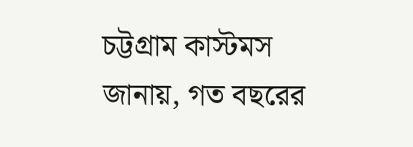চট্টগ্রাম কাস্টমস জানায়, গত বছরের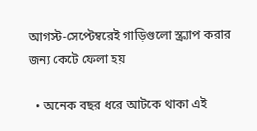আগস্ট-সেপ্টেম্বরেই গাড়িগুলো স্ক্র্যাপ করার জন্য কেটে ফেলা হয়

  • অনেক বছর ধরে আটকে থাকা এই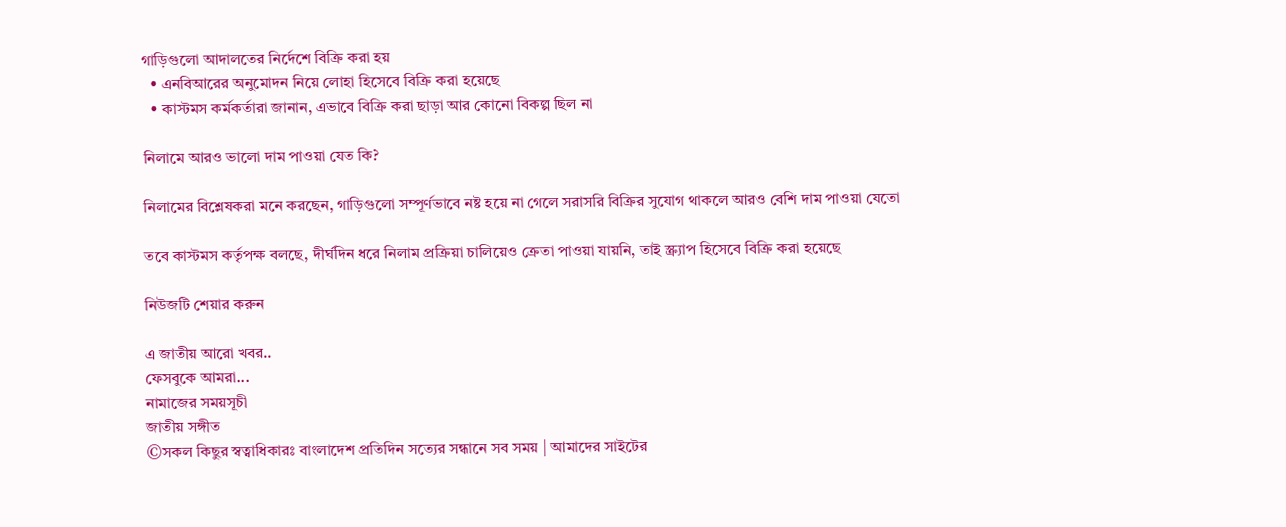গাড়িগুলো আদালতের নির্দেশে বিক্রি করা হয়
  • এনবিআরের অনুমোদন নিয়ে লোহা হিসেবে বিক্রি করা হয়েছে
  • কাস্টমস কর্মকর্তারা জানান, এভাবে বিক্রি করা ছাড়া আর কোনো বিকল্প ছিল না

নিলামে আরও ভালো দাম পাওয়া যেত কি?

নিলামের বিশ্লেষকরা মনে করছেন, গাড়িগুলো সম্পূর্ণভাবে নষ্ট হয়ে না গেলে সরাসরি বিক্রির সুযোগ থাকলে আরও বেশি দাম পাওয়া যেতো

তবে কাস্টমস কর্তৃপক্ষ বলছে, দীর্ঘদিন ধরে নিলাম প্রক্রিয়া চালিয়েও ক্রেতা পাওয়া যায়নি, তাই স্ক্র্যাপ হিসেবে বিক্রি করা হয়েছে

নিউজটি শেয়ার করুন

এ জাতীয় আরো খবর..
ফেসবুকে আমরা...
নামাজের সময়সূচী
জাতীয় সঙ্গীত
©সকল কিছুর স্বত্বাধিকারঃ বাংলাদেশ প্রতিদিন সত্যের সন্ধানে সব সময় | আমাদের সাইটের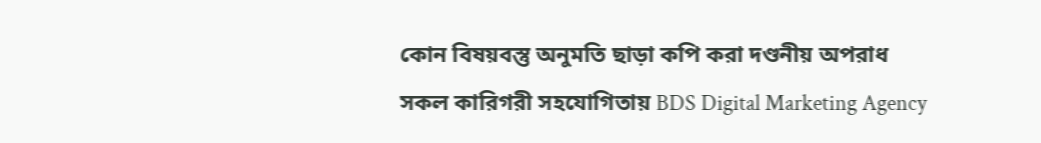কোন বিষয়বস্তু অনুমতি ছাড়া কপি করা দণ্ডনীয় অপরাধ
সকল কারিগরী সহযোগিতায় BDS Digital Marketing Agency